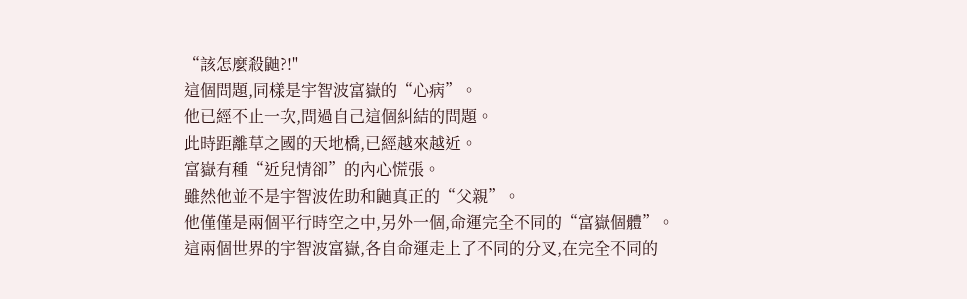“該怎麼殺鼬?!"
這個問題,同樣是宇智波富嶽的“心病”。
他已經不止一次,問過自己這個糾結的問題。
此時距離草之國的天地橋,已經越來越近。
富嶽有種“近兒情卻”的內心慌張。
雖然他並不是宇智波佐助和鼬真正的“父親”。
他僅僅是兩個平行時空之中,另外一個,命運完全不同的“富嶽個體”。
這兩個世界的宇智波富嶽,各自命運走上了不同的分叉,在完全不同的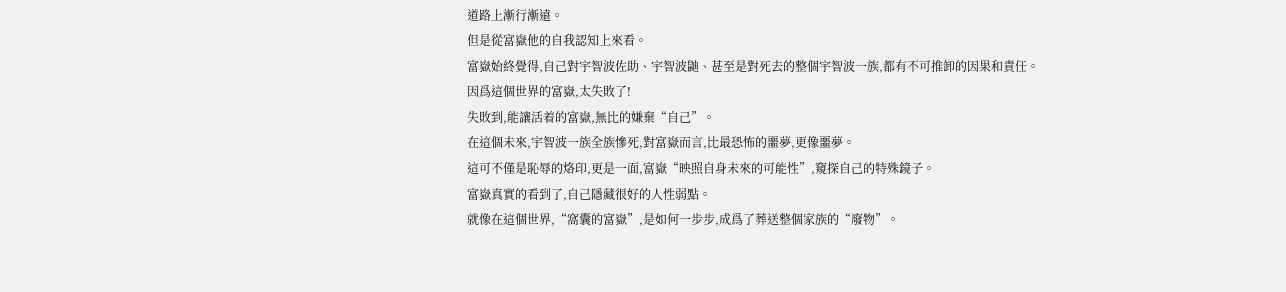道路上漸行漸遠。
但是從富嶽他的自我認知上來看。
富嶽始終覺得,自己對宇智波佐助、宇智波鼬、甚至是對死去的整個宇智波一族,都有不可推卸的因果和責任。
因爲這個世界的富嶽,太失敗了!
失敗到,能讓活着的富嶽,無比的嫌棄“自己”。
在這個未來,宇智波一族全族慘死,對富嶽而言,比最恐怖的噩夢,更像噩夢。
這可不僅是恥辱的烙印,更是一面,富嶽“映照自身未來的可能性”,窺探自己的特殊鏡子。
富嶽真實的看到了,自己隱藏很好的人性弱點。
就像在這個世界,“窩囊的富嶽”,是如何一步步,成爲了葬送整個家族的“廢物”。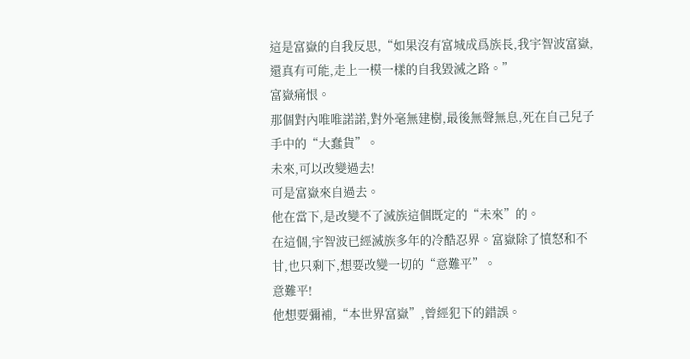這是富嶽的自我反思,“如果沒有富城成爲族長,我宇智波富嶽,還真有可能,走上一模一樣的自我毀滅之路。”
富嶽痛恨。
那個對內唯唯諾諾,對外毫無建樹,最後無聲無息,死在自己兒子手中的“大蠢貨”。
未來,可以改變過去!
可是富嶽來自過去。
他在當下,是改變不了滅族這個既定的“未來”的。
在這個,宇智波已經滅族多年的冷酷忍界。富嶽除了憤怒和不甘,也只剩下,想要改變一切的“意難平”。
意難平!
他想要彌補,“本世界富嶽”,曾經犯下的錯誤。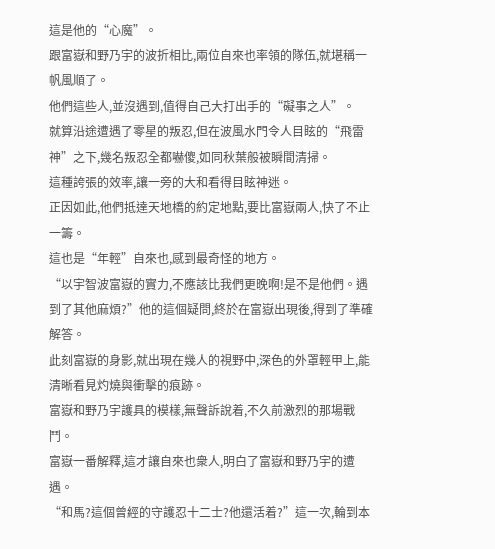這是他的“心魔”。
跟富嶽和野乃宇的波折相比,兩位自來也率領的隊伍,就堪稱一帆風順了。
他們這些人,並沒遇到,值得自己大打出手的“礙事之人”。
就算沿途遭遇了零星的叛忍,但在波風水門令人目眩的“飛雷神”之下,幾名叛忍全都嚇傻,如同秋葉般被瞬間清掃。
這種誇張的效率,讓一旁的大和看得目眩神迷。
正因如此,他們抵達天地橋的約定地點,要比富嶽兩人,快了不止一籌。
這也是“年輕”自來也,感到最奇怪的地方。
“以宇智波富嶽的實力,不應該比我們更晚啊!是不是他們。遇到了其他麻煩?”他的這個疑問,終於在富嶽出現後,得到了準確解答。
此刻富嶽的身影,就出現在幾人的視野中,深色的外罩輕甲上,能清晰看見灼燒與衝擊的痕跡。
富嶽和野乃宇護具的模樣,無聲訴說着,不久前激烈的那場戰鬥。
富嶽一番解釋,這才讓自來也衆人,明白了富嶽和野乃宇的遭遇。
“和馬?這個曾經的守護忍十二士?他還活着?”這一次,輪到本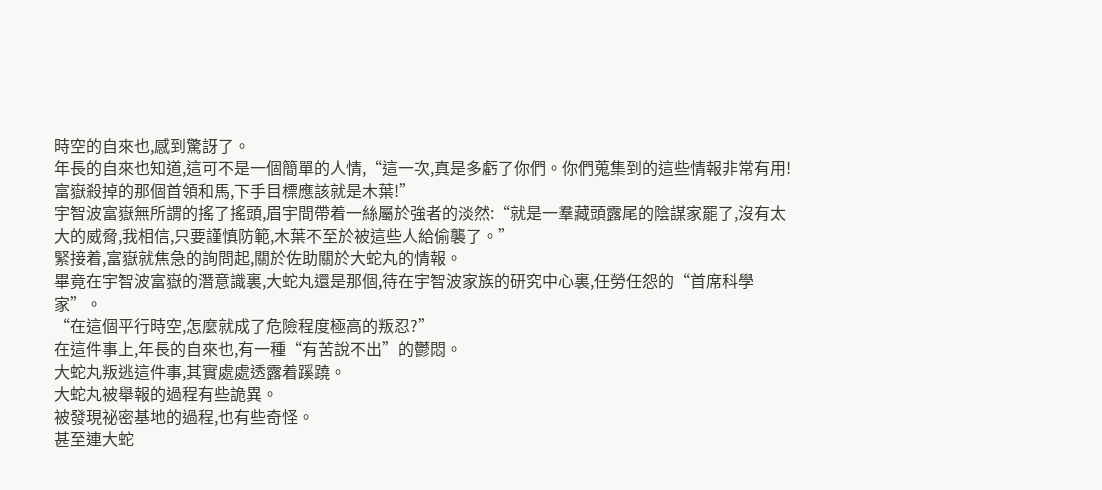時空的自來也,感到驚訝了。
年長的自來也知道,這可不是一個簡單的人情,“這一次,真是多虧了你們。你們蒐集到的這些情報非常有用!富嶽殺掉的那個首領和馬,下手目標應該就是木葉!”
宇智波富嶽無所謂的搖了搖頭,眉宇間帶着一絲屬於強者的淡然:“就是一羣藏頭露尾的陰謀家罷了,沒有太大的威脅,我相信,只要謹慎防範,木葉不至於被這些人給偷襲了。”
緊接着,富嶽就焦急的詢問起,關於佐助關於大蛇丸的情報。
畢竟在宇智波富嶽的潛意識裏,大蛇丸還是那個,待在宇智波家族的研究中心裏,任勞任怨的“首席科學家”。
“在這個平行時空,怎麼就成了危險程度極高的叛忍?”
在這件事上,年長的自來也,有一種“有苦說不出”的鬱悶。
大蛇丸叛逃這件事,其實處處透露着蹊蹺。
大蛇丸被舉報的過程有些詭異。
被發現祕密基地的過程,也有些奇怪。
甚至連大蛇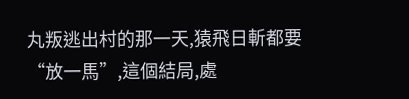丸叛逃出村的那一天,猿飛日斬都要“放一馬”,這個結局,處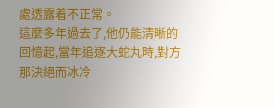處透露着不正常。
這麼多年過去了,他仍能清晰的回憶起,當年追逐大蛇丸時,對方那決絕而冰冷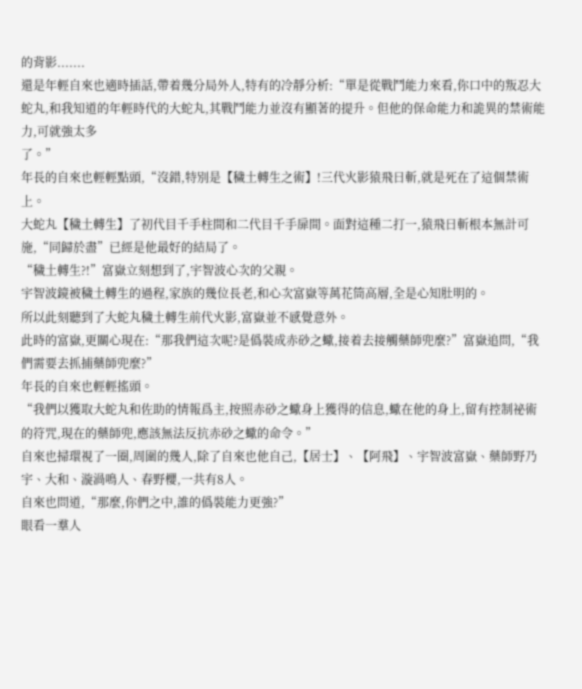的背影.......
還是年輕自來也適時插話,帶着幾分局外人,特有的冷靜分析:“單是從戰鬥能力來看,你口中的叛忍大蛇丸,和我知道的年輕時代的大蛇丸,其戰鬥能力並沒有顯著的提升。但他的保命能力和詭異的禁術能力,可就強太多
了。”
年長的自來也輕輕點頭,“沒錯,特別是【穢土轉生之術】!三代火影猿飛日斬,就是死在了這個禁術上。
大蛇丸【穢土轉生】了初代目千手柱間和二代目千手扉間。面對這種二打一,猿飛日斬根本無計可施,“同歸於盡”已經是他最好的結局了。
“穢土轉生?!”富嶽立刻想到了,宇智波心次的父親。
宇智波鏡被穢土轉生的過程,家族的幾位長老,和心次富嶽等萬花筒高層,全是心知肚明的。
所以此刻聽到了大蛇丸穢土轉生前代火影,富嶽並不感覺意外。
此時的富嶽,更關心現在:“那我們這次呢?是僞裝成赤砂之蠍,接着去接觸藥師兜麼?”富嶽追問,“我們需要去抓捕藥師兜麼?”
年長的自來也輕輕搖頭。
“我們以獲取大蛇丸和佐助的情報爲主,按照赤砂之蠍身上獲得的信息,蠍在他的身上,留有控制祕術的符咒,現在的藥師兜,應該無法反抗赤砂之蠍的命令。”
自來也掃環視了一圈,周圍的幾人,除了自來也他自己,【居士】、【阿飛】、宇智波富嶽、藥師野乃宇、大和、漩渦鳴人、春野櫻,一共有8人。
自來也問道,“那麼,你們之中,誰的僞裝能力更強?”
眼看一羣人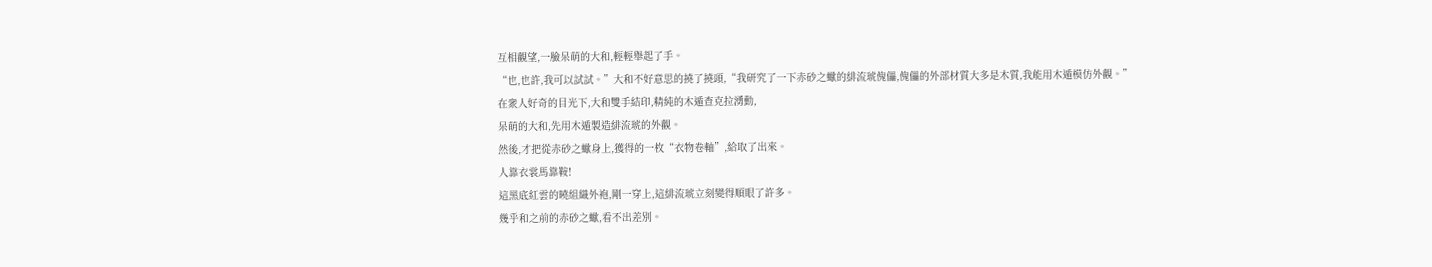互相觀望,一臉呆萌的大和,輕輕舉起了手。
“也,也許,我可以試試。”大和不好意思的撓了撓頭,“我研究了一下赤砂之蠍的緋流琥傀儡,傀儡的外部材質大多是木質,我能用木遁模仿外觀。”
在衆人好奇的目光下,大和雙手結印,精純的木遁查克拉湧動,
呆萌的大和,先用木遁製造緋流琥的外觀。
然後,才把從赤砂之蠍身上,獲得的一枚“衣物卷軸”,給取了出來。
人靠衣裳馬靠鞍!
這黑底紅雲的曉組織外袍,剛一穿上,這緋流琥立刻變得順眼了許多。
幾乎和之前的赤砂之蠍,看不出差別。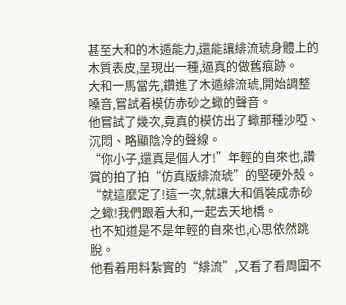甚至大和的木遁能力,還能讓緋流琥身體上的木質表皮,呈現出一種,逼真的做舊痕跡。
大和一馬當先,鑽進了木遁緋流琥,開始調整嗓音,嘗試着模仿赤砂之蠍的聲音。
他嘗試了幾次,竟真的模仿出了蠍那種沙啞、沉悶、略顯陰冷的聲線。
“你小子,還真是個人才!”年輕的自來也,讚賞的拍了拍“仿真版緋流琥”的堅硬外殼。
“就這麼定了!這一次,就讓大和僞裝成赤砂之蠍!我們跟着大和,一起去天地橋。
也不知道是不是年輕的自來也,心思依然跳脫。
他看着用料紮實的“緋流”,又看了看周圍不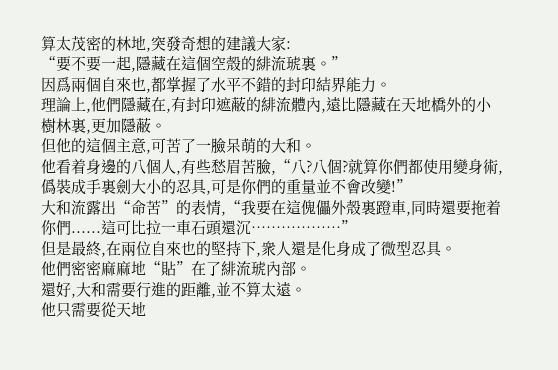算太茂密的林地,突發奇想的建議大家:
“要不要一起,隱藏在這個空殼的緋流琥裏。”
因爲兩個自來也,都掌握了水平不錯的封印結界能力。
理論上,他們隱藏在,有封印遮蔽的緋流體內,遠比隱藏在天地橋外的小樹林裏,更加隱蔽。
但他的這個主意,可苦了一臉呆萌的大和。
他看着身邊的八個人,有些愁眉苦臉,“八?八個?就算你們都使用變身術,僞裝成手裏劍大小的忍具,可是你們的重量並不會改變!”
大和流露出“命苦”的表情,“我要在這傀儡外殼裏蹬車,同時還要拖着你們......這可比拉一車石頭還沉………………”
但是最終,在兩位自來也的堅持下,衆人還是化身成了微型忍具。
他們密密麻麻地“貼”在了緋流琥內部。
還好,大和需要行進的距離,並不算太遠。
他只需要從天地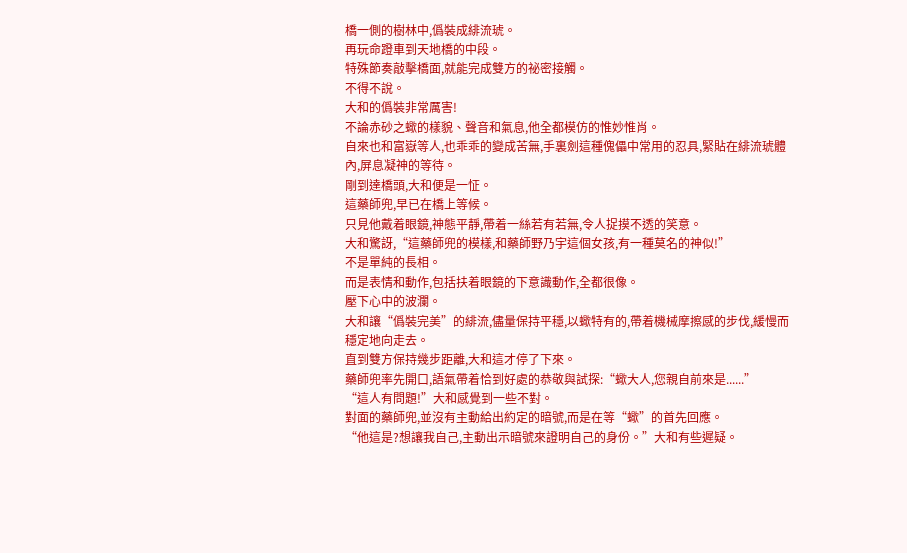橋一側的樹林中,僞裝成緋流琥。
再玩命蹬車到天地橋的中段。
特殊節奏敲擊橋面,就能完成雙方的祕密接觸。
不得不說。
大和的僞裝非常厲害!
不論赤砂之蠍的樣貌、聲音和氣息,他全都模仿的惟妙惟肖。
自來也和富嶽等人,也乖乖的變成苦無,手裏劍這種傀儡中常用的忍具,緊貼在緋流琥體內,屏息凝神的等待。
剛到達橋頭,大和便是一怔。
這藥師兜,早已在橋上等候。
只見他戴着眼鏡,神態平靜,帶着一絲若有若無,令人捉摸不透的笑意。
大和驚訝,“這藥師兜的模樣,和藥師野乃宇這個女孩,有一種莫名的神似!”
不是單純的長相。
而是表情和動作,包括扶着眼鏡的下意識動作,全都很像。
壓下心中的波瀾。
大和讓“僞裝完美”的緋流,儘量保持平穩,以蠍特有的,帶着機械摩擦感的步伐,緩慢而穩定地向走去。
直到雙方保持幾步距離,大和這才停了下來。
藥師兜率先開口,語氣帶着恰到好處的恭敬與試探:“蠍大人,您親自前來是......”
“這人有問題!”大和感覺到一些不對。
對面的藥師兜,並沒有主動給出約定的暗號,而是在等“蠍”的首先回應。
“他這是?想讓我自己,主動出示暗號來證明自己的身份。”大和有些遲疑。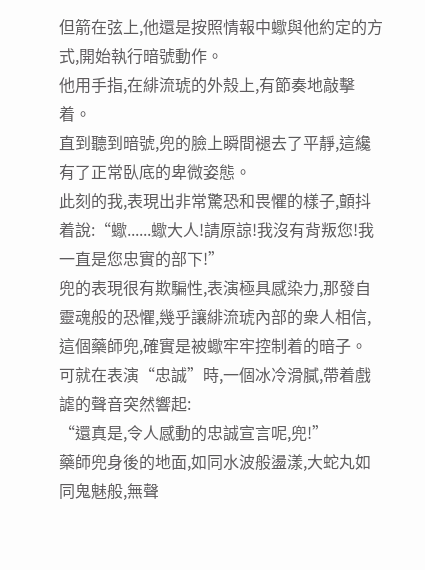但箭在弦上,他還是按照情報中蠍與他約定的方式,開始執行暗號動作。
他用手指,在緋流琥的外殼上,有節奏地敲擊着。
直到聽到暗號,兜的臉上瞬間褪去了平靜,這纔有了正常臥底的卑微姿態。
此刻的我,表現出非常驚恐和畏懼的樣子,顫抖着說:“蠍......蠍大人!請原諒!我沒有背叛您!我一直是您忠實的部下!”
兜的表現很有欺騙性,表演極具感染力,那發自靈魂般的恐懼,幾乎讓緋流琥內部的衆人相信,這個藥師兜,確實是被蠍牢牢控制着的暗子。
可就在表演“忠誠”時,一個冰冷滑膩,帶着戲謔的聲音突然響起:
“還真是,令人感動的忠誠宣言呢,兜!”
藥師兜身後的地面,如同水波般盪漾,大蛇丸如同鬼魅般,無聲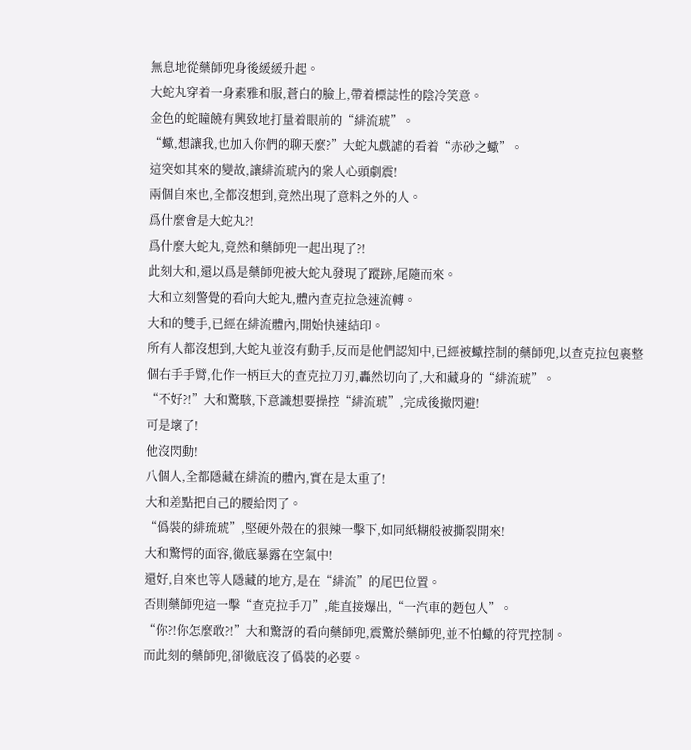無息地從藥師兜身後緩緩升起。
大蛇丸穿着一身素雅和服,蒼白的臉上,帶着標誌性的陰冷笑意。
金色的蛇瞳饒有興致地打量着眼前的“緋流琥”。
“蠍,想讓我,也加入你們的聊天麼?”大蛇丸戲謔的看着“赤砂之蠍”。
這突如其來的變故,讓緋流琥內的衆人心頭劇震!
兩個自來也,全都沒想到,竟然出現了意料之外的人。
爲什麼會是大蛇丸?!
爲什麼大蛇丸,竟然和藥師兜一起出現了?!
此刻大和,還以爲是藥師兜被大蛇丸發現了蹤跡,尾隨而來。
大和立刻警覺的看向大蛇丸,體內查克拉急速流轉。
大和的雙手,已經在緋流體內,開始快速結印。
所有人都沒想到,大蛇丸並沒有動手,反而是他們認知中,已經被蠍控制的藥師兜,以查克拉包裹整個右手手臂,化作一柄巨大的查克拉刀刃,轟然切向了,大和藏身的“緋流琥”。
“不好?!”大和驚駭,下意識想要操控“緋流琥”,完成後撤閃避!
可是壞了!
他沒閃動!
八個人,全都隱藏在緋流的體內,實在是太重了!
大和差點把自己的腰給閃了。
“僞裝的緋琉琥”,堅硬外殼在的狠辣一擊下,如同紙糊般被撕裂開來!
大和驚愕的面容,徹底暴露在空氣中!
還好,自來也等人隱藏的地方,是在“緋流”的尾巴位置。
否則藥師兜這一擊“查克拉手刀”,能直接爆出,“一汽車的麪包人”。
“你?!你怎麼敢?!”大和驚訝的看向藥師兜,震驚於藥師兜,並不怕蠍的符咒控制。
而此刻的藥師兜,卻徹底沒了僞裝的必要。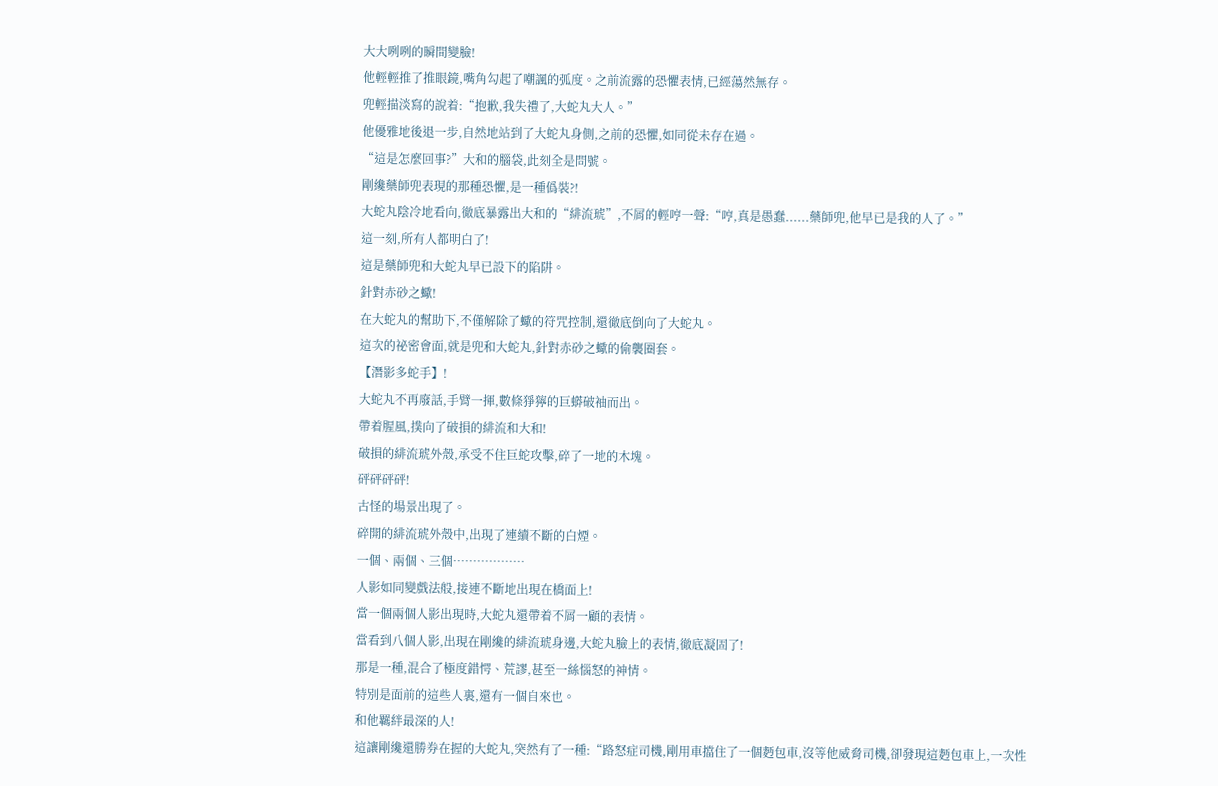大大咧咧的瞬間變臉!
他輕輕推了推眼鏡,嘴角勾起了嘲諷的弧度。之前流露的恐懼表情,已經蕩然無存。
兜輕描淡寫的說着:“抱歉,我失禮了,大蛇丸大人。”
他優雅地後退一步,自然地站到了大蛇丸身側,之前的恐懼,如同從未存在過。
“這是怎麼回事?”大和的腦袋,此刻全是問號。
剛纔藥師兜表現的那種恐懼,是一種僞裝?!
大蛇丸陰冷地看向,徹底暴露出大和的“緋流琥”,不屑的輕哼一聲:“哼,真是愚蠢......藥師兜,他早已是我的人了。”
這一刻,所有人都明白了!
這是藥師兜和大蛇丸早已設下的陷阱。
針對赤砂之蠍!
在大蛇丸的幫助下,不僅解除了蠍的符咒控制,還徹底倒向了大蛇丸。
這次的祕密會面,就是兜和大蛇丸,針對赤砂之蠍的偷襲圈套。
【潛影多蛇手】!
大蛇丸不再廢話,手臂一揮,數條猙獰的巨蟒破袖而出。
帶着腥風,撲向了破損的緋流和大和!
破損的緋流琥外殼,承受不住巨蛇攻擊,碎了一地的木塊。
砰砰砰砰!
古怪的場景出現了。
碎開的緋流琥外殼中,出現了連續不斷的白煙。
一個、兩個、三個………………
人影如同變戲法般,接連不斷地出現在橋面上!
當一個兩個人影出現時,大蛇丸還帶着不屑一顧的表情。
當看到八個人影,出現在剛纔的緋流琥身邊,大蛇丸臉上的表情,徹底凝固了!
那是一種,混合了極度錯愕、荒謬,甚至一絲惱怒的神情。
特別是面前的這些人裏,還有一個自來也。
和他羈絆最深的人!
這讓剛纔還勝券在握的大蛇丸,突然有了一種:“路怒症司機,剛用車擋住了一個麪包車,沒等他威脅司機,卻發現這麪包車上,一次性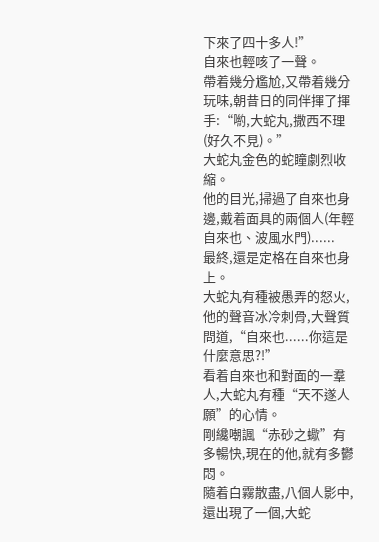下來了四十多人!”
自來也輕咳了一聲。
帶着幾分尷尬,又帶着幾分玩味,朝昔日的同伴揮了揮手:“喲,大蛇丸,撒西不理(好久不見)。”
大蛇丸金色的蛇瞳劇烈收縮。
他的目光,掃過了自來也身邊,戴着面具的兩個人(年輕自來也、波風水門)......
最終,還是定格在自來也身上。
大蛇丸有種被愚弄的怒火,他的聲音冰冷刺骨,大聲質問道,“自來也......你這是什麼意思?!”
看着自來也和對面的一羣人,大蛇丸有種“天不遂人願”的心情。
剛纔嘲諷“赤砂之蠍”有多暢快,現在的他,就有多鬱悶。
隨着白霧散盡,八個人影中,還出現了一個,大蛇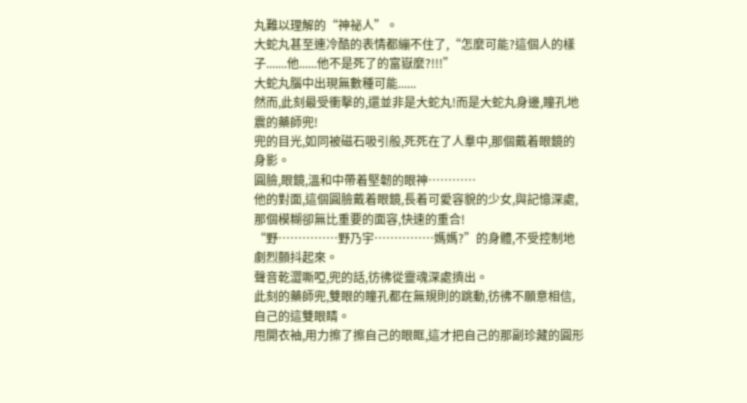丸難以理解的“神祕人”。
大蛇丸甚至連冷酷的表情都繃不住了,“怎麼可能?這個人的樣子.......他......他不是死了的富嶽麼?!!!”
大蛇丸腦中出現無數種可能......
然而,此刻最受衝擊的,還並非是大蛇丸!而是大蛇丸身邊,瞳孔地震的藥師兜!
兜的目光,如同被磁石吸引般,死死在了人羣中,那個戴着眼鏡的身影。
圓臉,眼鏡,溫和中帶着堅韌的眼神…………
他的對面,這個圓臉戴着眼鏡,長着可愛容貌的少女,與記憶深處,那個模糊卻無比重要的面容,快速的重合!
“野……………野乃宇……………媽媽?”的身體,不受控制地劇烈顫抖起來。
聲音乾澀嘶啞,兜的話,彷彿從靈魂深處擠出。
此刻的藥師兜,雙眼的瞳孔都在無規則的跳動,彷彿不願意相信,自己的這雙眼睛。
甩開衣袖,用力擦了擦自己的眼眶,這才把自己的那副珍藏的圓形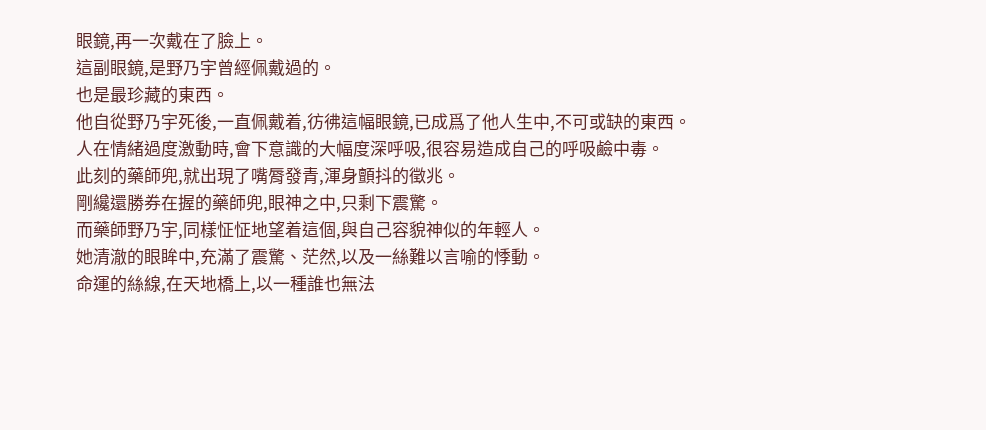眼鏡,再一次戴在了臉上。
這副眼鏡,是野乃宇曾經佩戴過的。
也是最珍藏的東西。
他自從野乃宇死後,一直佩戴着,彷彿這幅眼鏡,已成爲了他人生中,不可或缺的東西。
人在情緒過度激動時,會下意識的大幅度深呼吸,很容易造成自己的呼吸鹼中毒。
此刻的藥師兜,就出現了嘴脣發青,渾身顫抖的徵兆。
剛纔還勝券在握的藥師兜,眼神之中,只剩下震驚。
而藥師野乃宇,同樣怔怔地望着這個,與自己容貌神似的年輕人。
她清澈的眼眸中,充滿了震驚、茫然,以及一絲難以言喻的悸動。
命運的絲線,在天地橋上,以一種誰也無法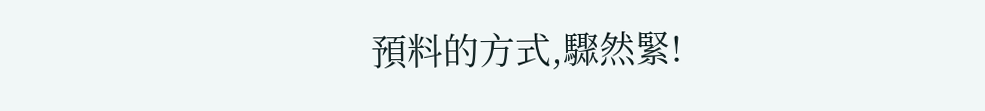預料的方式,驟然緊!